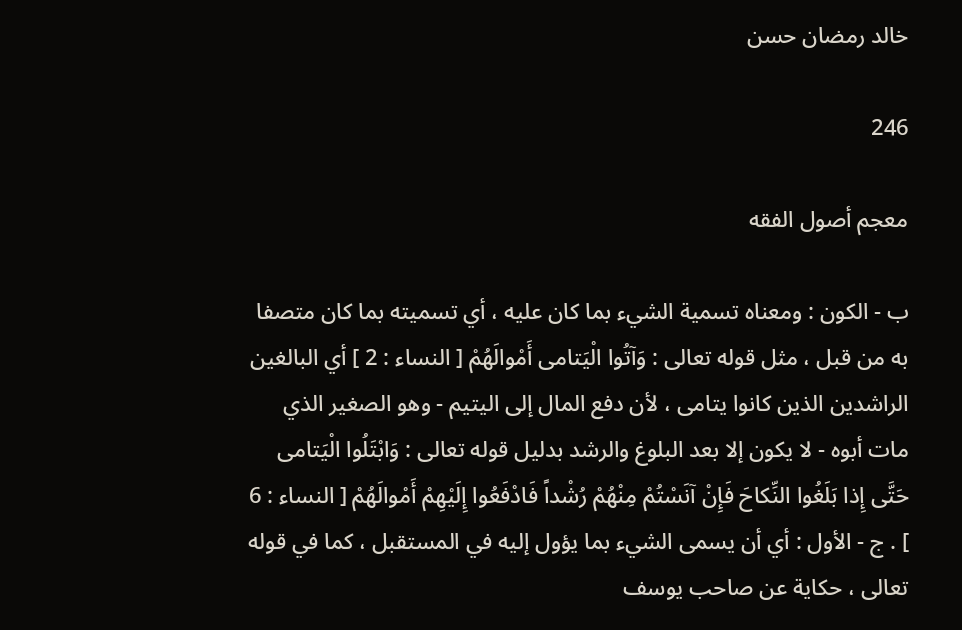خالد رمضان حسن

246

معجم أصول الفقه

ب - الكون : ومعناه تسمية الشيء بما كان عليه ، أي تسميته بما كان متصفا به من قبل ، مثل قوله تعالى : وَآتُوا الْيَتامى أَمْوالَهُمْ [ النساء : 2 ] أي البالغين الراشدين الذين كانوا يتامى ، لأن دفع المال إلى اليتيم - وهو الصغير الذي مات أبوه - لا يكون إلا بعد البلوغ والرشد بدليل قوله تعالى : وَابْتَلُوا الْيَتامى حَتَّى إِذا بَلَغُوا النِّكاحَ فَإِنْ آنَسْتُمْ مِنْهُمْ رُشْداً فَادْفَعُوا إِلَيْهِمْ أَمْوالَهُمْ [ النساء : 6 ] . ج - الأول : أي أن يسمى الشيء بما يؤول إليه في المستقبل ، كما في قوله تعالى ، حكاية عن صاحب يوسف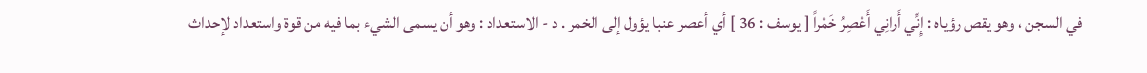في السجن ، وهو يقص رؤياه : إِنِّي أَرانِي أَعْصِرُ خَمْراً [ يوسف : 36 ] أي أعصر عنبا يؤول إلى الخمر . د - الاستعداد : وهو أن يسمى الشيء بما فيه من قوة واستعداد لإحداث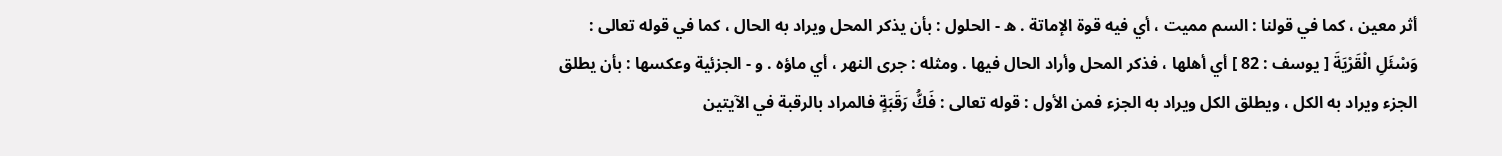أثر معين ، كما في قولنا : السم مميت ، أي فيه قوة الإماتة . ه - الحلول : بأن يذكر المحل ويراد به الحال ، كما في قوله تعالى : وَسْئَلِ الْقَرْيَةَ [ يوسف : 82 ] أي أهلها ، فذكر المحل وأراد الحال فيها . ومثله : جرى النهر ، أي ماؤه . و - الجزئية وعكسها : بأن يطلق الجزء ويراد به الكل ، ويطلق الكل ويراد به الجزء فمن الأول : قوله تعالى : فَكُّ رَقَبَةٍ فالمراد بالرقبة في الآيتين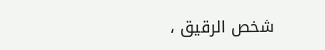شخص الرقيق ،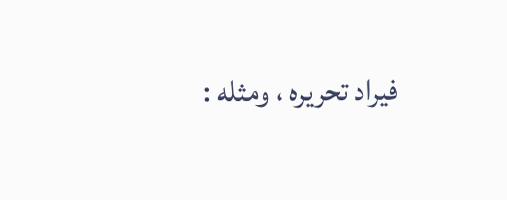فيراد تحريره ، ومثله :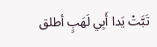تَبَّتْ يَدا أَبِي لَهَبٍ أطلق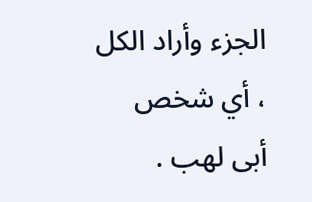الجزء وأراد الكل ، أي شخص أبى لهب .